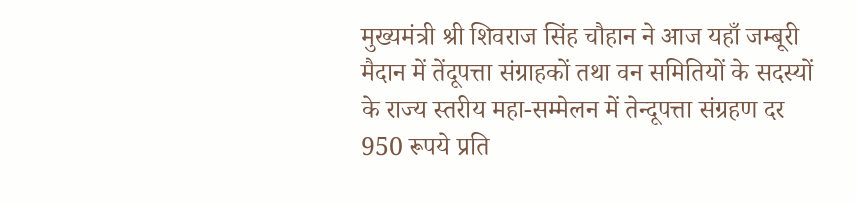मुख्यमंत्री श्री शिवराज सिंह चौहान ने आज यहाँ जम्बूरी मैदान में तेंदूपत्ता संग्राहकों तथा वन समितियों के सदस्यों के राज्य स्तरीय महा-सम्मेलन में तेन्दूपत्ता संग्रहण दर 950 रूपये प्रति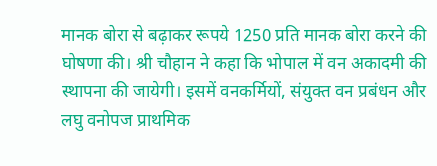मानक बोरा से बढ़ाकर रूपये 1250 प्रति मानक बोरा करने की घोषणा की। श्री चौहान ने कहा कि भोपाल में वन अकादमी की स्थापना की जायेगी। इसमें वनकर्मियों, संयुक्त वन प्रबंधन और लघु वनोपज प्राथमिक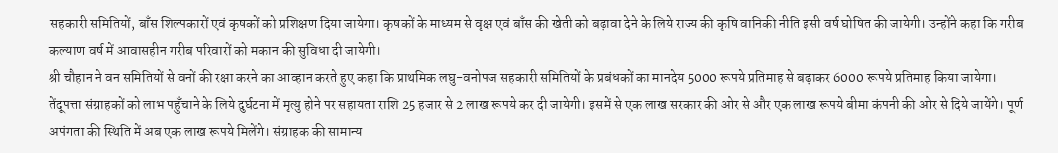सहकारी समितियों, बाँस शिल्पकारों एवं कृषकों को प्रशिक्षण दिया जायेगा। कृषकों के माध्यम से वृक्ष एवं बाँस की खेती को बढ़ावा देने के लिये राज्य की कृषि वानिकी नीति इसी वर्ष घोषित की जायेगी। उन्होंने कहा कि गरीब कल्याण वर्ष में आवासहीन गरीब परिवारों को मकान की सुविधा दी जायेगी।
श्री चौहान ने वन समितियों से वनों की रक्षा करने का आव्हान करते हुए कहा कि प्राथमिक लघु-वनोपज सहकारी समितियों के प्रबंधकों का मानदेय 5000 रूपये प्रतिमाह से बढ़ाकर 6000 रूपये प्रतिमाह किया जायेगा। तेंदूपत्ता संग्राहकों को लाभ पहुँचाने के लिये दुर्घटना में मृत्यु होने पर सहायता राशि 25 हजार से 2 लाख रूपये कर दी जायेगी। इसमें से एक लाख सरकार की ओर से और एक लाख रूपये बीमा कंपनी की ओर से दिये जायेंगे। पूर्ण अपंगता की स्थिति में अब एक लाख रूपये मिलेंगे। संग्राहक की सामान्य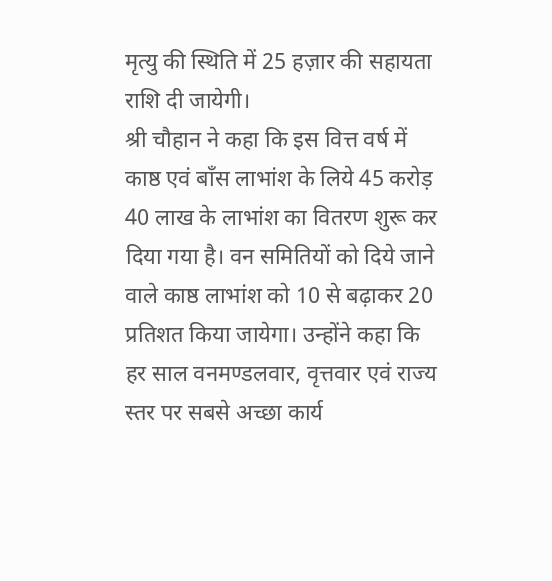मृत्यु की स्थिति में 25 हज़ार की सहायता राशि दी जायेगी।
श्री चौहान ने कहा कि इस वित्त वर्ष में काष्ठ एवं बाँस लाभांश के लिये 45 करोड़ 40 लाख के लाभांश का वितरण शुरू कर दिया गया है। वन समितियों को दिये जाने वाले काष्ठ लाभांश को 10 से बढ़ाकर 20 प्रतिशत किया जायेगा। उन्होंने कहा कि हर साल वनमण्डलवार, वृत्तवार एवं राज्य स्तर पर सबसे अच्छा कार्य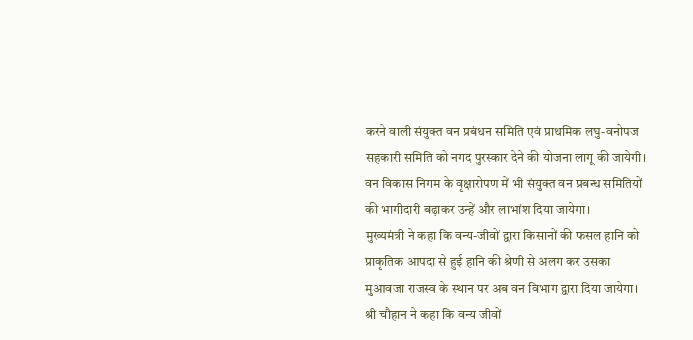करने वाली संयुक्त वन प्रबंधन समिति एवं प्राथमिक लघु-वनोपज सहकारी समिति को नगद पुरस्कार देने की योजना लागू की जायेगी। वन विकास निगम के वृक्षारोपण में भी संयुक्त वन प्रबन्ध समितियों की भागीदारी बढ़ाकर उन्हें और लाभांश दिया जायेगा।
मुख्यमंत्री ने कहा कि वन्य-जीवों द्वारा किसानों की फसल हानि को प्राकृतिक आपदा से हुई हानि की श्रेणी से अलग कर उसका मुआवजा राजस्व के स्थान पर अब वन विभाग द्वारा दिया जायेगा। श्री चौहान ने कहा कि वन्य जीवों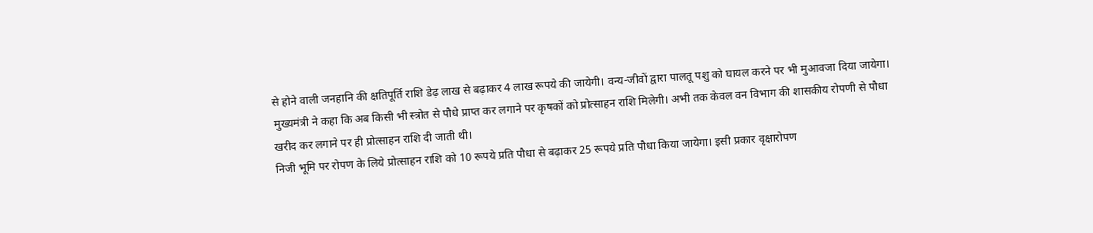से होने वाली जनहानि की क्षतिपूर्ति राशि डेढ़ लाख से बढ़ाकर 4 लाख रूपये की जायेगी। वन्य-जीवों द्वारा पालतू पशु को घायल करने पर भी मुआवजा दिया जायेगा।
मुख्यमंत्री ने कहा कि अब किसी भी स्त्रोत से पौधे प्राप्त कर लगाने पर कृषकों को प्रोत्साहन राशि मिलेगी। अभी तक केवल वन विभाग की शासकीय रोपणी से पौधा खरीद कर लगाने पर ही प्रोत्साहन राशि दी जाती थी।
निजी भूमि पर रोपण के लिये प्रोत्साहन राशि को 10 रूपये प्रति पौधा से बढ़ाकर 25 रूपये प्रति पौधा किया जायेगा। इसी प्रकार वृक्षारोपण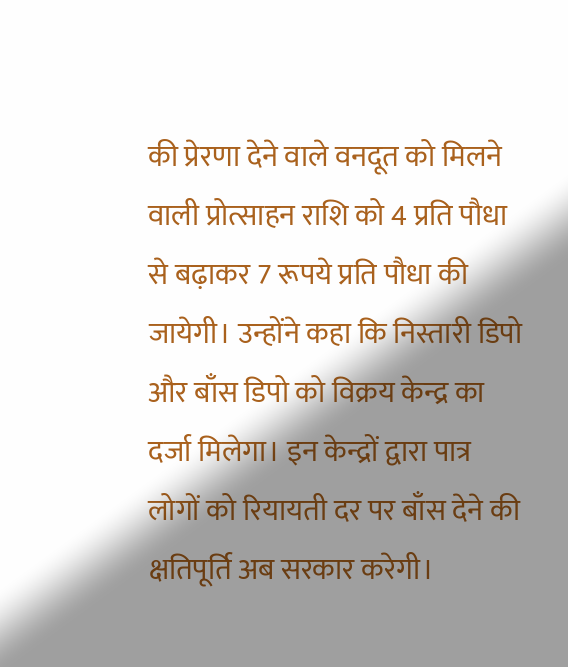की प्रेरणा देने वाले वनदूत को मिलने वाली प्रोत्साहन राशि को 4 प्रति पौधा से बढ़ाकर 7 रूपये प्रति पौधा की जायेगी। उन्होंने कहा कि निस्तारी डिपो और बाँस डिपो को विक्रय केन्द्र का दर्जा मिलेगा। इन केन्द्रों द्वारा पात्र लोगों को रियायती दर पर बाँस देने की क्षतिपूर्ति अब सरकार करेगी।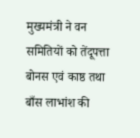मुख्यमंत्री ने वन समितियों को तेंदूपत्ता बोनस एवं काष्ठ तथा बाँस लाभांश की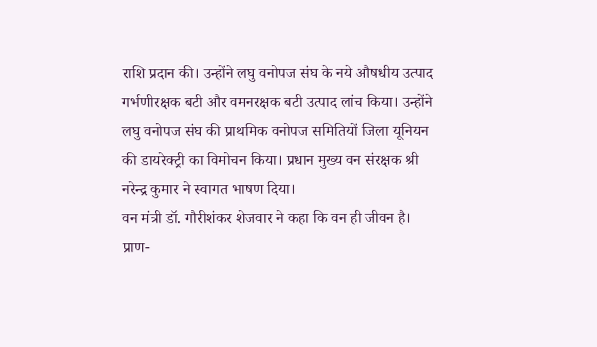राशि प्रदान की। उन्होंने लघु वनोपज संघ के नये औषधीय उत्पाद गर्भणीरक्षक बटी और वमनरक्षक बटी उत्पाद लांच किया। उन्होंने लघु वनोपज संघ की प्राथमिक वनोपज समितियों जिला यूनियन की डायरेक्ट्री का विमोचन किया। प्रधान मुख्य वन संरक्षक श्री नरेन्द्र कुमार ने स्वागत भाषण दिया।
वन मंत्री डॉ. गौरीशंकर शेजवार ने कहा कि वन ही जीवन है। प्राण-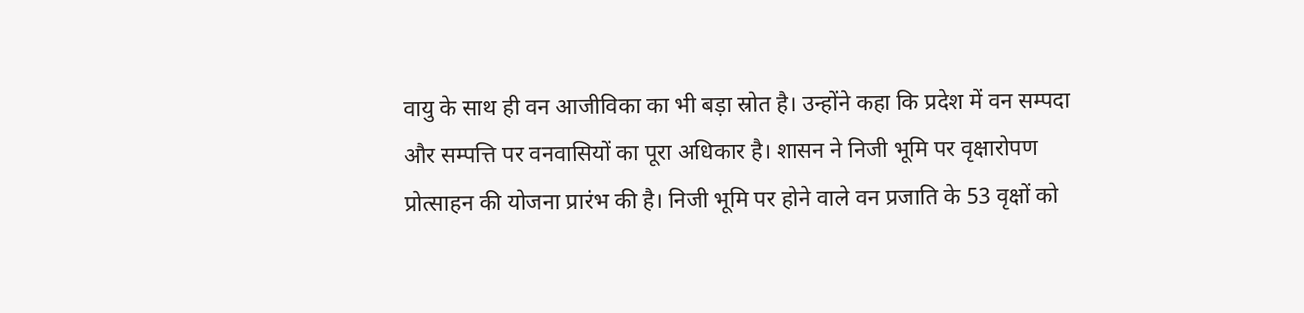वायु के साथ ही वन आजीविका का भी बड़ा स्रोत है। उन्होंने कहा कि प्रदेश में वन सम्पदा और सम्पत्ति पर वनवासियों का पूरा अधिकार है। शासन ने निजी भूमि पर वृक्षारोपण प्रोत्साहन की योजना प्रारंभ की है। निजी भूमि पर होने वाले वन प्रजाति के 53 वृक्षों को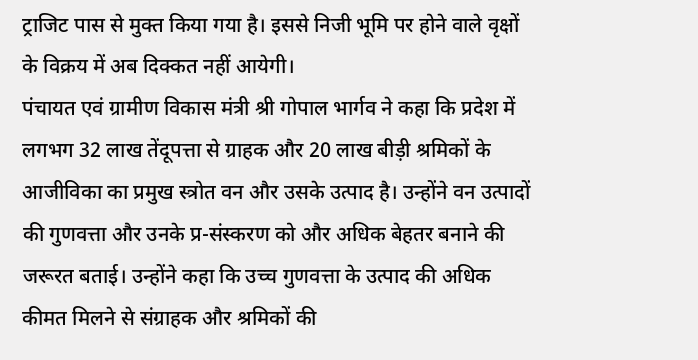ट्राजिट पास से मुक्त किया गया है। इससे निजी भूमि पर होने वाले वृक्षों के विक्रय में अब दिक्कत नहीं आयेगी।
पंचायत एवं ग्रामीण विकास मंत्री श्री गोपाल भार्गव ने कहा कि प्रदेश में लगभग 32 लाख तेंदूपत्ता से ग्राहक और 20 लाख बीड़ी श्रमिकों के आजीविका का प्रमुख स्त्रोत वन और उसके उत्पाद है। उन्होंने वन उत्पादों की गुणवत्ता और उनके प्र-संस्करण को और अधिक बेहतर बनाने की जरूरत बताई। उन्होंने कहा कि उच्च गुणवत्ता के उत्पाद की अधिक कीमत मिलने से संग्राहक और श्रमिकों की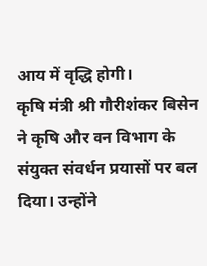आय में वृद्धि होगी।
कृषि मंत्री श्री गौरीशंकर बिसेन ने कृषि और वन विभाग के संयुक्त संवर्धन प्रयासों पर बल दिया। उन्होंने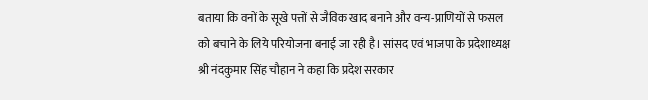बताया कि वनों के सूखे पत्तों से जैविक खाद बनाने और वन्य-प्राणियों से फसल को बचाने के लिये परियोजना बनाई जा रही है। सांसद एवं भाजपा के प्रदेशाध्यक्ष श्री नंदकुमार सिंह चौहान ने कहा कि प्रदेश सरकार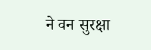ने वन सुरक्षा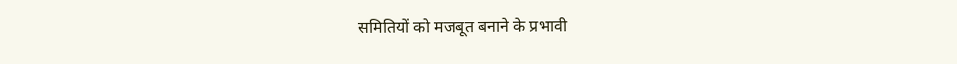समितियों को मजबूत बनाने के प्रभावी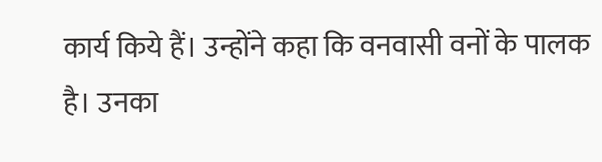कार्य किये हैं। उन्होंने कहा कि वनवासी वनों के पालक है। उनका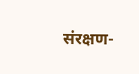संरक्षण-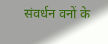संवर्धन वनों के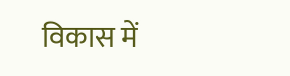विकास में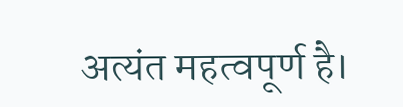अत्यंत महत्वपूर्ण है।